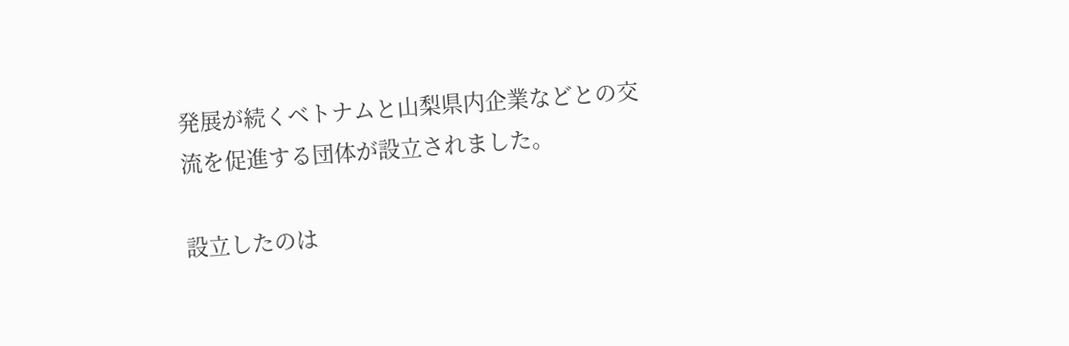発展が続くベトナムと山梨県内企業などとの交流を促進する団体が設立されました。

設立したのは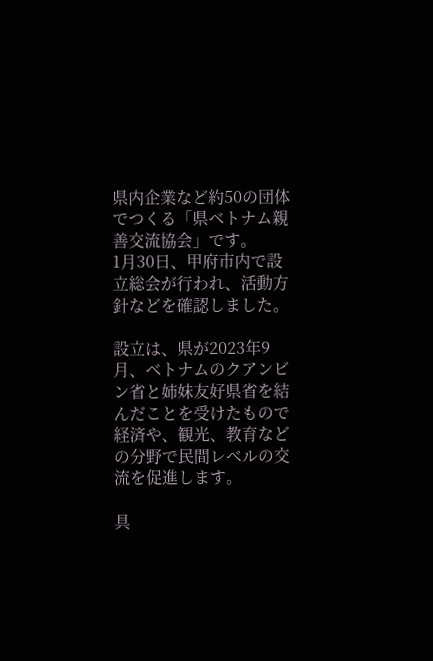県内企業など約50の団体でつくる「県ベトナム親善交流協会」です。
1月30日、甲府市内で設立総会が行われ、活動方針などを確認しました。

設立は、県が2023年9月、ベトナムのクアンビン省と姉妹友好県省を結んだことを受けたもので経済や、観光、教育などの分野で民間レベルの交流を促進します。

具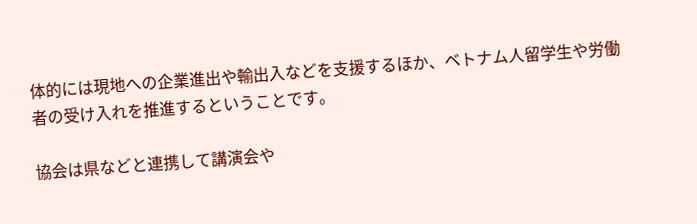体的には現地への企業進出や輸出入などを支援するほか、ベトナム人留学生や労働者の受け入れを推進するということです。

協会は県などと連携して講演会や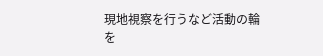現地視察を行うなど活動の輪を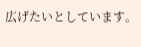広げたいとしています。